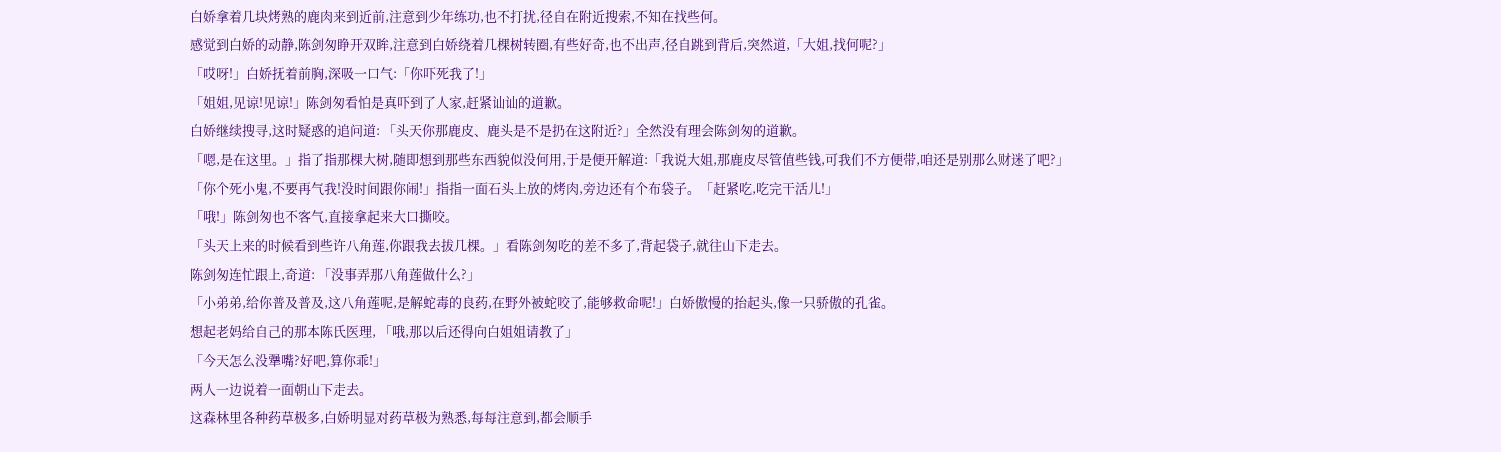白娇拿着几块烤熟的鹿肉来到近前,注意到少年练功,也不打扰,径自在附近搜索,不知在找些何。
感觉到白娇的动静,陈剑匆睁开双眸,注意到白娇绕着几棵树转圈,有些好奇,也不出声,径自跳到背后,突然道,「大姐,找何呢?」
「哎呀!」白娇抚着前胸,深吸一口气:「你吓死我了!」
「姐姐,见谅!见谅!」陈剑匆看怕是真吓到了人家,赶紧讪讪的道歉。
白娇继续搜寻,这时疑惑的追问道: 「头天你那鹿皮、鹿头是不是扔在这附近?」全然没有理会陈剑匆的道歉。
「嗯,是在这里。」指了指那棵大树,随即想到那些东西貌似没何用,于是便开解道:「我说大姐,那鹿皮尽管值些钱,可我们不方便带,咱还是别那么财迷了吧?」
「你个死小鬼,不要再气我!没时间跟你闹!」指指一面石头上放的烤肉,旁边还有个布袋子。「赶紧吃,吃完干活儿!」
「哦!」陈剑匆也不客气,直接拿起来大口撕咬。
「头天上来的时候看到些许八角莲,你跟我去拔几棵。」看陈剑匆吃的差不多了,背起袋子,就往山下走去。
陈剑匆连忙跟上,奇道: 「没事弄那八角莲做什么?」
「小弟弟,给你普及普及,这八角莲呢,是解蛇毒的良药,在野外被蛇咬了,能够救命呢!」白娇傲慢的抬起头,像一只骄傲的孔雀。
想起老妈给自己的那本陈氏医理, 「哦,那以后还得向白姐姐请教了」
「今天怎么没犟嘴?好吧,算你乖!」
两人一边说着一面朝山下走去。
这森林里各种药草极多,白娇明显对药草极为熟悉,每每注意到,都会顺手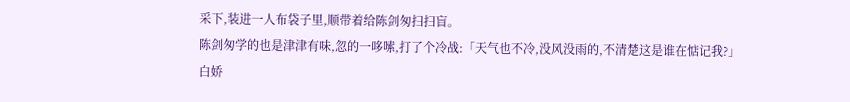采下,装进一人布袋子里,顺带着给陈剑匆扫扫盲。
陈剑匆学的也是津津有味,忽的一哆嗦,打了个冷战:「天气也不冷,没风没雨的,不清楚这是谁在惦记我?」
白娇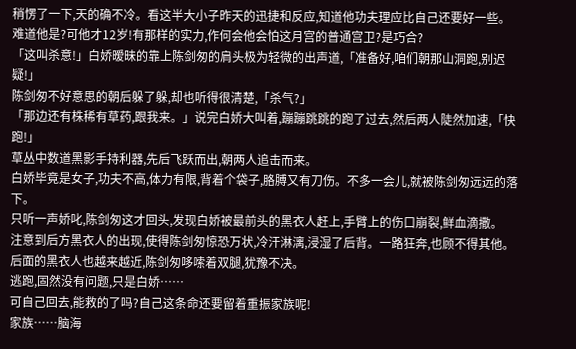稍愣了一下,天的确不冷。看这半大小子昨天的迅捷和反应,知道他功夫理应比自己还要好一些。
难道他是?可他才12岁!有那样的实力,作何会他会怕这月宫的普通宫卫?是巧合?
「这叫杀意!」白娇暧昧的靠上陈剑匆的肩头极为轻微的出声道,「准备好,咱们朝那山洞跑,别迟疑!」
陈剑匆不好意思的朝后躲了躲,却也听得很清楚,「杀气?」
「那边还有株稀有草药,跟我来。」说完白娇大叫着,蹦蹦跳跳的跑了过去,然后两人陡然加速,「快跑!」
草丛中数道黑影手持利器,先后飞跃而出,朝两人追击而来。
白娇毕竟是女子,功夫不高,体力有限,背着个袋子,胳膊又有刀伤。不多一会儿,就被陈剑匆远远的落下。
只听一声娇叱,陈剑匆这才回头,发现白娇被最前头的黑衣人赶上,手臂上的伤口崩裂,鲜血滴撒。
注意到后方黑衣人的出现,使得陈剑匆惊恐万状,冷汗淋漓,浸湿了后背。一路狂奔,也顾不得其他。
后面的黑衣人也越来越近,陈剑匆哆嗦着双腿,犹豫不决。
逃跑,固然没有问题,只是白娇……
可自己回去,能救的了吗?自己这条命还要留着重振家族呢!
家族……脑海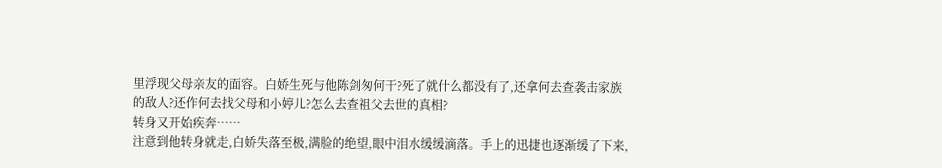里浮现父母亲友的面容。白娇生死与他陈剑匆何干?死了就什么都没有了,还拿何去查袭击家族的敌人?还作何去找父母和小婷儿?怎么去查祖父去世的真相?
转身又开始疾奔……
注意到他转身就走,白娇失落至极,满脸的绝望,眼中泪水缓缓滴落。手上的迅捷也逐渐缓了下来,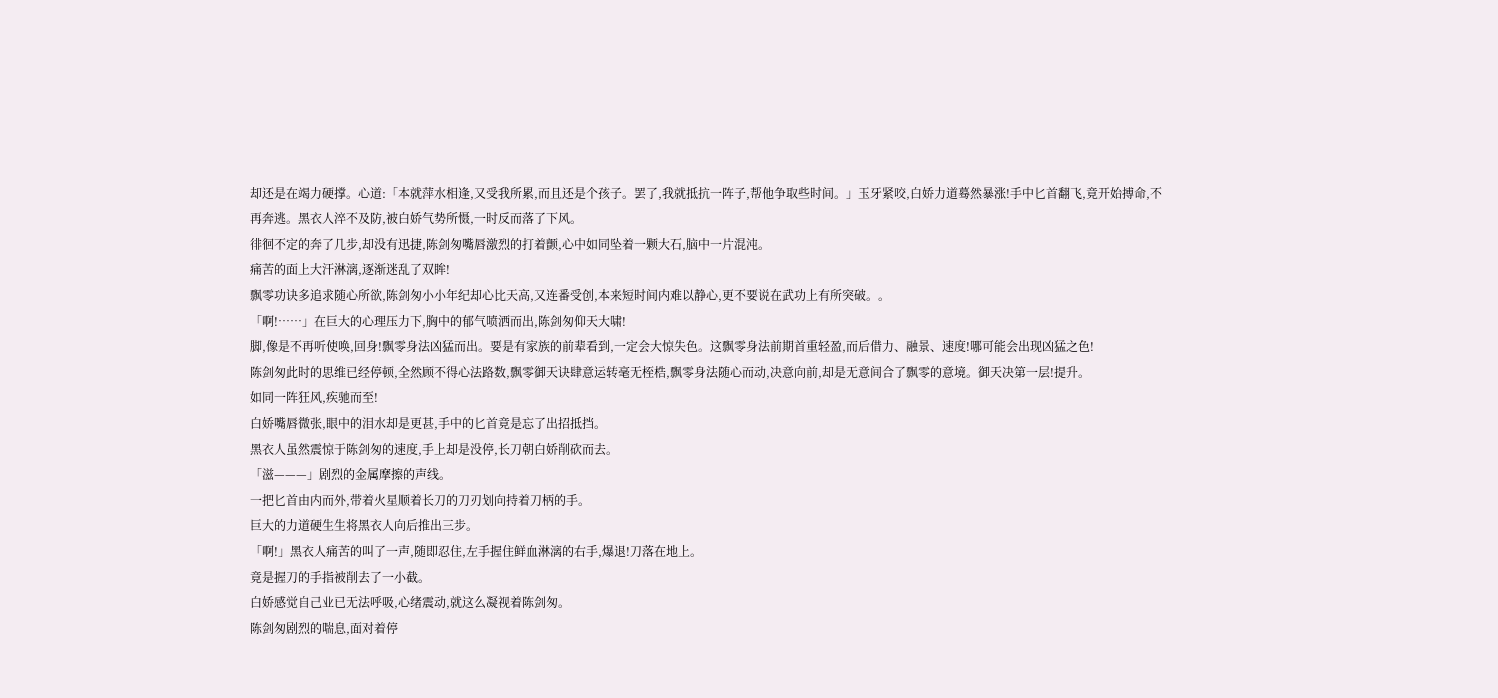却还是在竭力硬撑。心道:「本就萍水相逢,又受我所累,而且还是个孩子。罢了,我就抵抗一阵子,帮他争取些时间。」玉牙紧咬,白娇力道蓦然暴涨!手中匕首翻飞,竟开始搏命,不再奔逃。黑衣人淬不及防,被白娇气势所慑,一时反而落了下风。
徘徊不定的奔了几步,却没有迅捷,陈剑匆嘴唇激烈的打着颤,心中如同坠着一颗大石,脑中一片混沌。
痛苦的面上大汗淋漓,逐渐迷乱了双眸!
飘零功诀多追求随心所欲,陈剑匆小小年纪却心比天高,又连番受创,本来短时间内难以静心,更不要说在武功上有所突破。。
「啊!……」在巨大的心理压力下,胸中的郁气喷洒而出,陈剑匆仰天大啸!
脚,像是不再听使唤,回身!飘零身法凶猛而出。要是有家族的前辈看到,一定会大惊失色。这飘零身法前期首重轻盈,而后借力、融景、速度!哪可能会出现凶猛之色!
陈剑匆此时的思维已经停顿,全然顾不得心法路数,飘零御天诀肆意运转毫无桎梏,飘零身法随心而动,决意向前,却是无意间合了飘零的意境。御天决第一层!提升。
如同一阵狂风,疾驰而至!
白娇嘴唇微张,眼中的泪水却是更甚,手中的匕首竟是忘了出招抵挡。
黑衣人虽然震惊于陈剑匆的速度,手上却是没停,长刀朝白娇削砍而去。
「滋———」剧烈的金属摩擦的声线。
一把匕首由内而外,带着火星顺着长刀的刀刃划向持着刀柄的手。
巨大的力道硬生生将黑衣人向后推出三步。
「啊!」黑衣人痛苦的叫了一声,随即忍住,左手握住鲜血淋漓的右手,爆退!刀落在地上。
竟是握刀的手指被削去了一小截。
白娇感觉自己业已无法呼吸,心绪震动,就这么凝视着陈剑匆。
陈剑匆剧烈的喘息,面对着停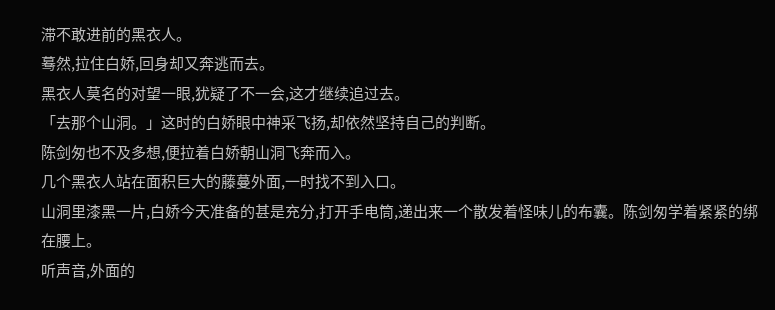滞不敢进前的黑衣人。
蓦然,拉住白娇,回身却又奔逃而去。
黑衣人莫名的对望一眼,犹疑了不一会,这才继续追过去。
「去那个山洞。」这时的白娇眼中神采飞扬,却依然坚持自己的判断。
陈剑匆也不及多想,便拉着白娇朝山洞飞奔而入。
几个黑衣人站在面积巨大的藤蔓外面,一时找不到入口。
山洞里漆黑一片,白娇今天准备的甚是充分,打开手电筒,递出来一个散发着怪味儿的布囊。陈剑匆学着紧紧的绑在腰上。
听声音,外面的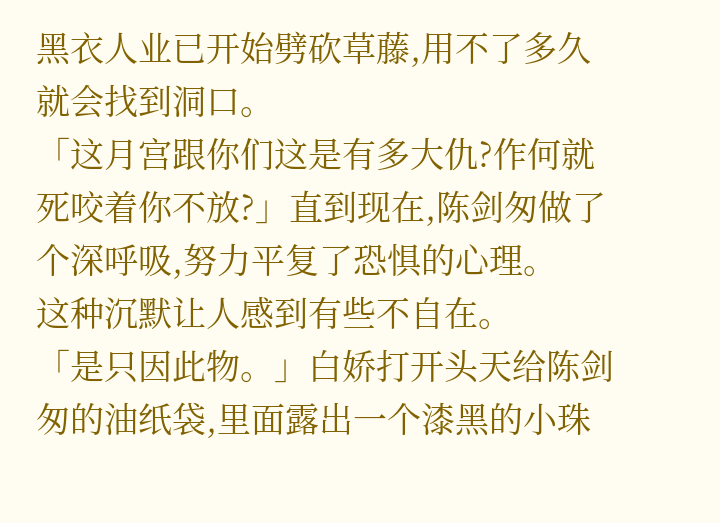黑衣人业已开始劈砍草藤,用不了多久就会找到洞口。
「这月宫跟你们这是有多大仇?作何就死咬着你不放?」直到现在,陈剑匆做了个深呼吸,努力平复了恐惧的心理。
这种沉默让人感到有些不自在。
「是只因此物。」白娇打开头天给陈剑匆的油纸袋,里面露出一个漆黑的小珠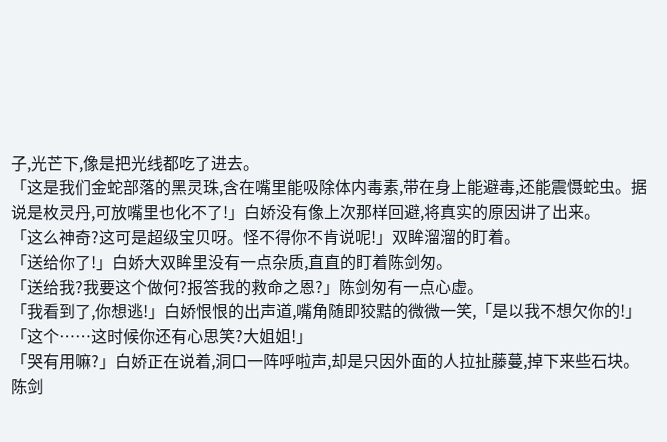子,光芒下,像是把光线都吃了进去。
「这是我们金蛇部落的黑灵珠,含在嘴里能吸除体内毒素,带在身上能避毒,还能震慑蛇虫。据说是枚灵丹,可放嘴里也化不了!」白娇没有像上次那样回避,将真实的原因讲了出来。
「这么神奇?这可是超级宝贝呀。怪不得你不肯说呢!」双眸溜溜的盯着。
「送给你了!」白娇大双眸里没有一点杂质,直直的盯着陈剑匆。
「送给我?我要这个做何?报答我的救命之恩?」陈剑匆有一点心虚。
「我看到了,你想逃!」白娇恨恨的出声道,嘴角随即狡黠的微微一笑,「是以我不想欠你的!」
「这个……这时候你还有心思笑?大姐姐!」
「哭有用嘛?」白娇正在说着,洞口一阵呼啦声,却是只因外面的人拉扯藤蔓,掉下来些石块。
陈剑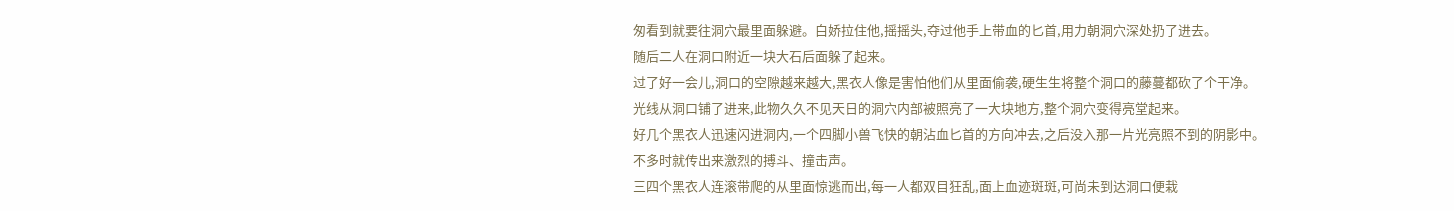匆看到就要往洞穴最里面躲避。白娇拉住他,摇摇头,夺过他手上带血的匕首,用力朝洞穴深处扔了进去。
随后二人在洞口附近一块大石后面躲了起来。
过了好一会儿,洞口的空隙越来越大,黑衣人像是害怕他们从里面偷袭,硬生生将整个洞口的藤蔓都砍了个干净。
光线从洞口铺了进来,此物久久不见天日的洞穴内部被照亮了一大块地方,整个洞穴变得亮堂起来。
好几个黑衣人迅速闪进洞内,一个四脚小兽飞快的朝沾血匕首的方向冲去,之后没入那一片光亮照不到的阴影中。
不多时就传出来激烈的搏斗、撞击声。
三四个黑衣人连滚带爬的从里面惊逃而出,每一人都双目狂乱,面上血迹斑斑,可尚未到达洞口便栽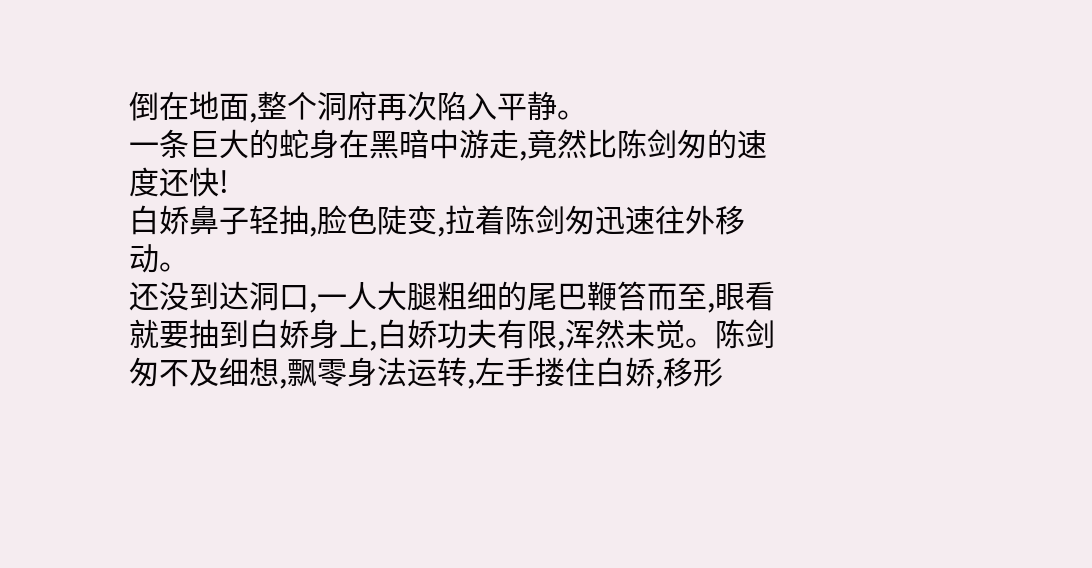倒在地面,整个洞府再次陷入平静。
一条巨大的蛇身在黑暗中游走,竟然比陈剑匆的速度还快!
白娇鼻子轻抽,脸色陡变,拉着陈剑匆迅速往外移动。
还没到达洞口,一人大腿粗细的尾巴鞭笞而至,眼看就要抽到白娇身上,白娇功夫有限,浑然未觉。陈剑匆不及细想,飘零身法运转,左手搂住白娇,移形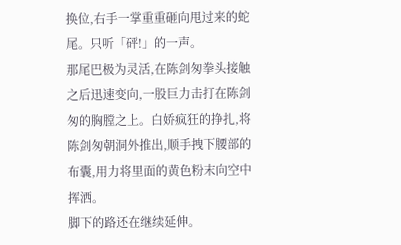换位,右手一掌重重砸向甩过来的蛇尾。只听「砰!」的一声。
那尾巴极为灵活,在陈剑匆拳头接触之后迅速变向,一股巨力击打在陈剑匆的胸膛之上。白娇疯狂的挣扎,将陈剑匆朝洞外推出,顺手拽下腰部的布囊,用力将里面的黄色粉末向空中挥洒。
脚下的路还在继续延伸。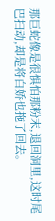那巨蛇像是很惧怕那粉末,退回洞里,这时尾巴扫动,却是将白娇也拖了回去。